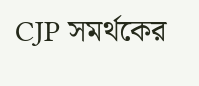CJP সমর্থকের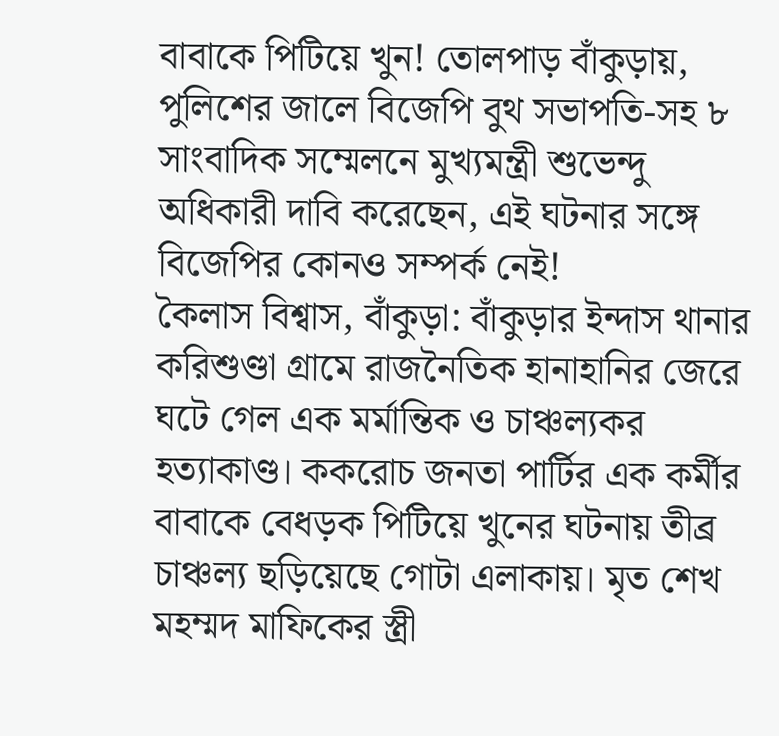বাবাকে পিটিয়ে খুন! তোলপাড় বাঁকুড়ায়, পুলিশের জালে বিজেপি বুথ সভাপতি-সহ ৮
সাংবাদিক সম্মেলনে মুখ্যমন্ত্রী শুভেন্দু অধিকারী দাবি করেছেন, এই ঘটনার সঙ্গে বিজেপির কোনও সম্পর্ক নেই!
কৈলাস বিশ্বাস, বাঁকুড়া: বাঁকুড়ার ইন্দাস থানার করিশুণ্ডা গ্রামে রাজনৈতিক হানাহানির জেরে ঘটে গেল এক মর্মান্তিক ও চাঞ্চল্যকর হত্যাকাণ্ড। ককরোচ জনতা পার্টির এক কর্মীর বাবাকে বেধড়ক পিটিয়ে খুনের ঘটনায় তীব্র চাঞ্চল্য ছড়িয়েছে গোটা এলাকায়। মৃত শেখ মহম্মদ মাফিকের স্ত্রী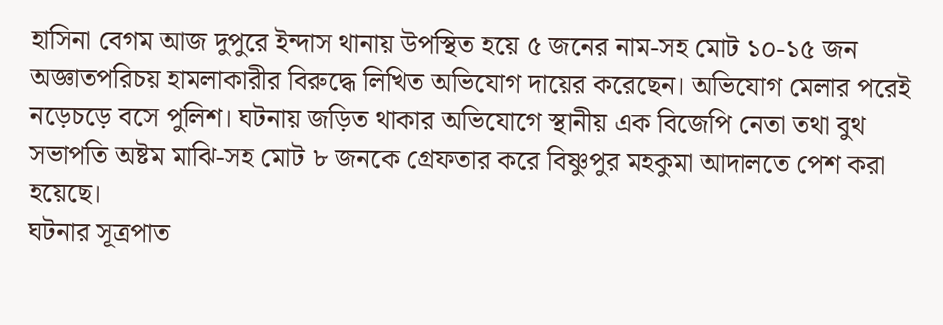হাসিনা বেগম আজ দুপুরে ইন্দাস থানায় উপস্থিত হয়ে ৫ জনের নাম-সহ মোট ১০-১৫ জন অজ্ঞাতপরিচয় হামলাকারীর বিরুদ্ধে লিখিত অভিযোগ দায়ের করেছেন। অভিযোগ মেলার পরেই নড়েচড়ে বসে পুলিশ। ঘটনায় জড়িত থাকার অভিযোগে স্থানীয় এক বিজেপি নেতা তথা বুথ সভাপতি অষ্টম মাঝি-সহ মোট ৮ জনকে গ্রেফতার করে বিষ্ণুপুর মহকুমা আদালতে পেশ করা হয়েছে।
ঘটনার সূত্রপাত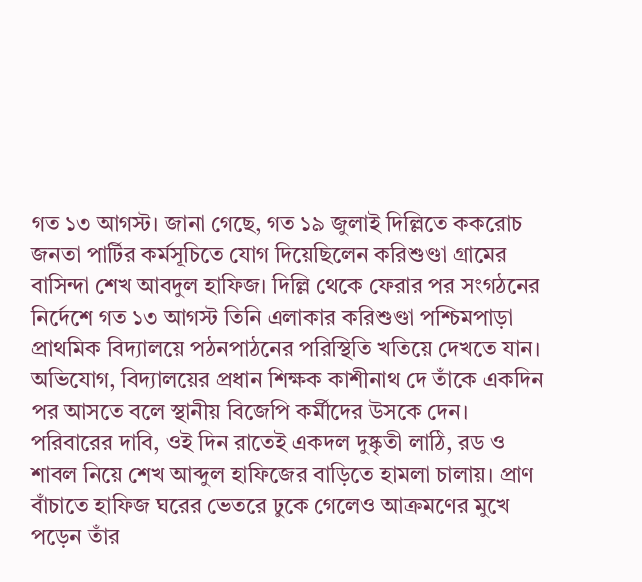গত ১৩ আগস্ট। জানা গেছে, গত ১৯ জুলাই দিল্লিতে ককরোচ জনতা পার্টির কর্মসূচিতে যোগ দিয়েছিলেন করিশুণ্ডা গ্রামের বাসিন্দা শেখ আবদুল হাফিজ। দিল্লি থেকে ফেরার পর সংগঠনের নির্দেশে গত ১৩ আগস্ট তিনি এলাকার করিশুণ্ডা পশ্চিমপাড়া প্রাথমিক বিদ্যালয়ে পঠনপাঠনের পরিস্থিতি খতিয়ে দেখতে যান। অভিযোগ, বিদ্যালয়ের প্রধান শিক্ষক কাশীনাথ দে তাঁকে একদিন পর আসতে বলে স্থানীয় বিজেপি কর্মীদের উসকে দেন।
পরিবারের দাবি, ওই দিন রাতেই একদল দুষ্কৃতী লাঠি, রড ও শাবল নিয়ে শেখ আব্দুল হাফিজের বাড়িতে হামলা চালায়। প্রাণ বাঁচাতে হাফিজ ঘরের ভেতরে ঢুকে গেলেও আক্রমণের মুখে পড়েন তাঁর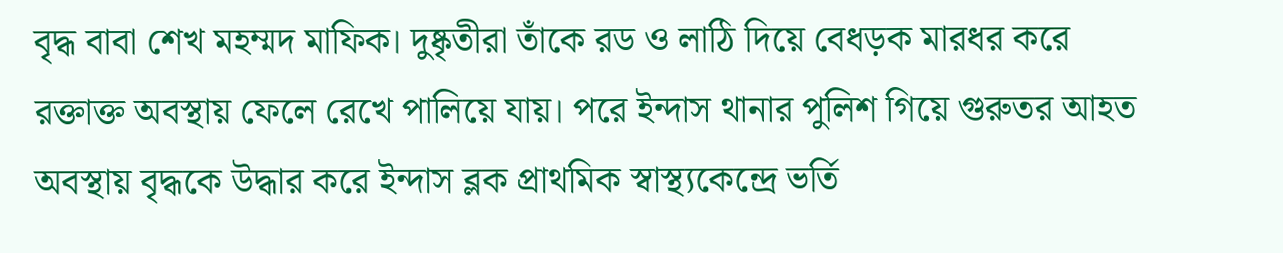বৃদ্ধ বাবা শেখ মহম্মদ মাফিক। দুষ্কৃতীরা তাঁকে রড ও লাঠি দিয়ে বেধড়ক মারধর করে রক্তাক্ত অবস্থায় ফেলে রেখে পালিয়ে যায়। পরে ইন্দাস থানার পুলিশ গিয়ে গুরুতর আহত অবস্থায় বৃদ্ধকে উদ্ধার করে ইন্দাস ব্লক প্রাথমিক স্বাস্থ্যকেন্দ্রে ভর্তি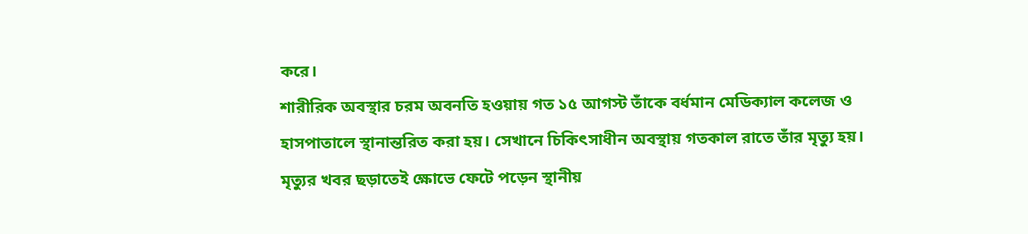করে।
শারীরিক অবস্থার চরম অবনতি হওয়ায় গত ১৫ আগস্ট তাঁকে বর্ধমান মেডিক্যাল কলেজ ও হাসপাতালে স্থানান্তরিত করা হয়। সেখানে চিকিৎসাধীন অবস্থায় গতকাল রাতে তাঁর মৃত্যু হয়। মৃত্যুর খবর ছড়াতেই ক্ষোভে ফেটে পড়েন স্থানীয়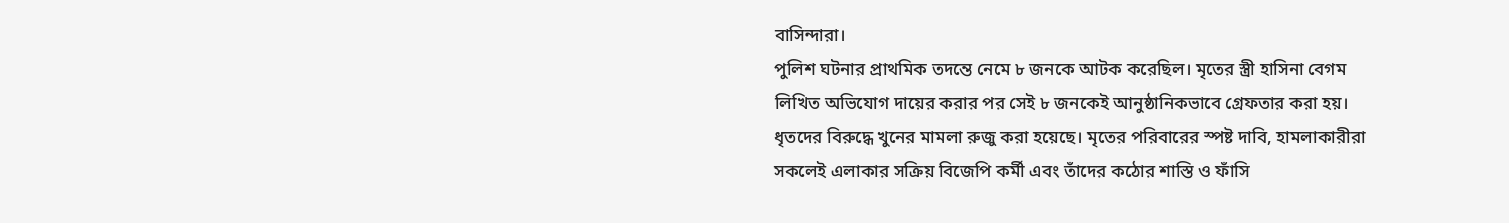বাসিন্দারা।
পুলিশ ঘটনার প্রাথমিক তদন্তে নেমে ৮ জনকে আটক করেছিল। মৃতের স্ত্রী হাসিনা বেগম লিখিত অভিযোগ দায়ের করার পর সেই ৮ জনকেই আনুষ্ঠানিকভাবে গ্রেফতার করা হয়। ধৃতদের বিরুদ্ধে খুনের মামলা রুজু করা হয়েছে। মৃতের পরিবারের স্পষ্ট দাবি, হামলাকারীরা সকলেই এলাকার সক্রিয় বিজেপি কর্মী এবং তাঁদের কঠোর শাস্তি ও ফাঁসি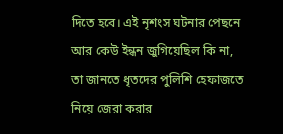দিতে হবে। এই নৃশংস ঘটনার পেছনে আর কেউ ইন্ধন জুগিয়েছিল কি না, তা জানতে ধৃতদের পুলিশি হেফাজতে নিয়ে জেরা করার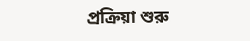প্রক্রিয়া শুরু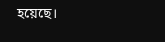হয়েছে।